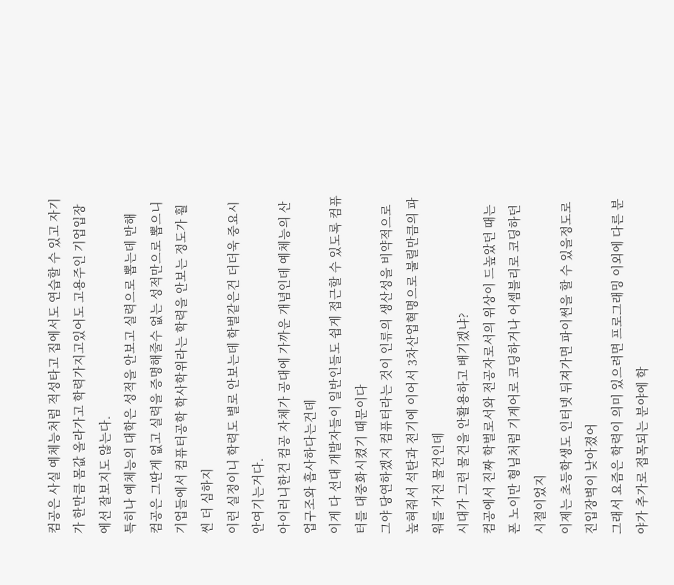컴공은 사실 예체능처럼 적성타고 집에서도 연습할 수 있고 자기가 한만큼 몸값 올라가고 학력가지고있어도 고용주인 기업입장에선 잘보지도 않는다.
특히나 예체능의 대학은 성적을 안보고 실력으로 뽑는데 반해
컴공은 그딴게 없고 실력을 증명해줄수 없는 성적만으로 뽑으니 기업들에서 컴퓨터공학 학사학위라는 학력을 안보는 정도가 훨씬 더 심하지
이런 실정이니 학력도 별로 안보는데 학벌같은건 더더욱 중요시 안여기는거다.
아이러니한건 컴공 자체가 공대에 가까운 개념인데 예체능의 산업구조와 흡사하다는건데
이게 다 선대 개발자들이 일반인들도 쉽게 접근할 수 있도록 컴퓨터를 대중화시켰기 때문이다
그야 당연하겠지 컴퓨터라는 것이 인류의 생산성을 비약적으로 높혀줘서 석탄과 전기에 이어서 3차산업혁명으로 불릴만큼의 파워를 가진 물건인데
시대가 그런 물건을 안활용하고 배기겠냐?
컴공에서 진짜 학벌로서와 전공자로서의 위상이 드높았던 때는 폰 노이만 형님처럼 기계어로 코딩하거나 어셈블리로 코딩하던 시절이었지
이제는 초등학생도 인터넷 뒤져가면 파이썬을 할 수 있을정도로 진입장벽이 낮아졌어
그래서 요즘은 학력이 의미 있으려면 프로그래밍 이외에 다른 분야가 추가로 접목되는 분야에 학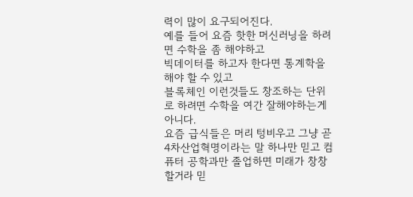력이 많이 요구되어진다.
예를 들어 요즘 핫한 머신러닝을 하려면 수학을 좀 해야하고
빅데이터를 하고자 한다면 통계학을 해야 할 수 있고
블록체인 이런것들도 창조하는 단위로 하려면 수학을 여간 잘해야하는게 아니다.
요즘 급식들은 머리 텅비우고 그냥 곧 4차산업혁명이라는 말 하나만 믿고 컴퓨터 공학과만 졸업하면 미래가 창창할거라 믿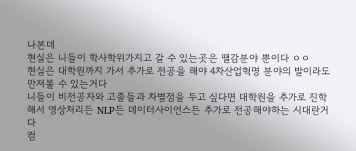나본데
현실은 니들이 학사학위가지고 갈 수 있는곳은 땔감분야 뿐이다 ㅇㅇ
현실은 대학원까지 가서 추가로 전공을 해야 4차산업혁명 분야의 발이라도 만져볼 수 있는거다
니들이 비전공자와 고졸들과 차별점을 두고 싶다면 대학원을 추가로 진학해서 영상처리든 NLP든 데이터사이언스든 추가로 전공해야하는 시대란거다
컴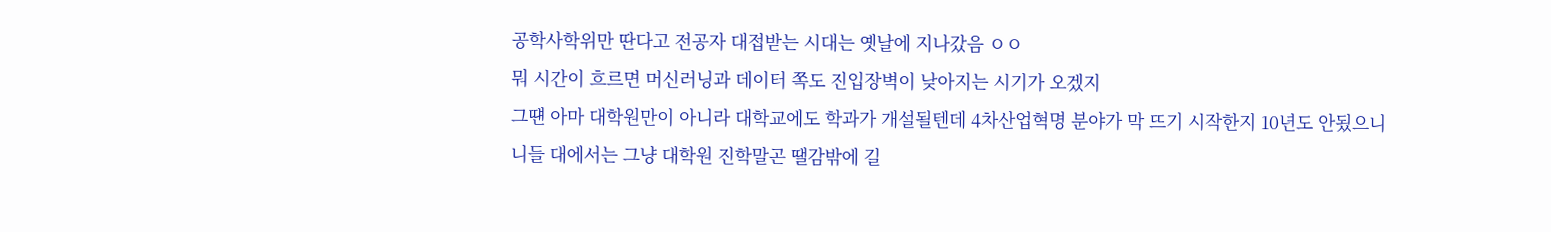공학사학위만 딴다고 전공자 대접받는 시대는 옛날에 지나갔음 ㅇㅇ
뭐 시간이 흐르면 머신러닝과 데이터 쪽도 진입장벽이 낮아지는 시기가 오겠지
그떈 아마 대학원만이 아니라 대학교에도 학과가 개설될텐데 4차산업혁명 분야가 막 뜨기 시작한지 10년도 안됬으니
니들 대에서는 그냥 대학원 진학말곤 땔감밖에 길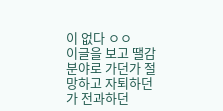이 없다 ㅇㅇ
이글을 보고 땔감분야로 가던가 절망하고 자퇴하던가 전과하던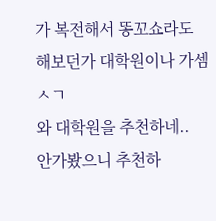가 복전해서 똥꼬쇼라도 해보던가 대학원이나 가셈 ㅅㄱ
와 대학원을 추천하네..
안가봤으니 추천하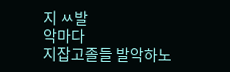지 ㅆ발
악마다
지잡고졸들 발악하노